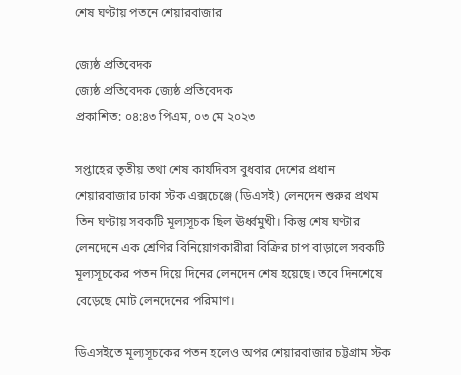শেষ ঘণ্টায় পতনে শেয়ারবাজার

জ্যেষ্ঠ প্রতিবেদক
জ্যেষ্ঠ প্রতিবেদক জ্যেষ্ঠ প্রতিবেদক
প্রকাশিত: ০৪:৪৩ পিএম, ০৩ মে ২০২৩

সপ্তাহের তৃতীয় তথা শেষ কার্যদিবস বুধবার দেশের প্রধান শেয়ারবাজার ঢাকা স্টক এক্সচেঞ্জে (ডিএসই) লেনদেন শুরুর প্রথম তিন ঘণ্টায় সবকটি মূল্যসূচক ছিল ঊর্ধ্বমুখী। কিন্তু শেষ ঘণ্টার লেনদেনে এক শ্রেণির বিনিয়োগকারীরা বিক্রির চাপ বাড়ালে সবকটি মূল্যসূচকের পতন দিয়ে দিনের লেনদেন শেষ হয়েছে। তবে দিনশেষে বেড়েছে মোট লেনদেনের পরিমাণ।

ডিএসইতে মূল্যসূচকের পতন হলেও অপর শেয়ারবাজার চট্টগ্রাম স্টক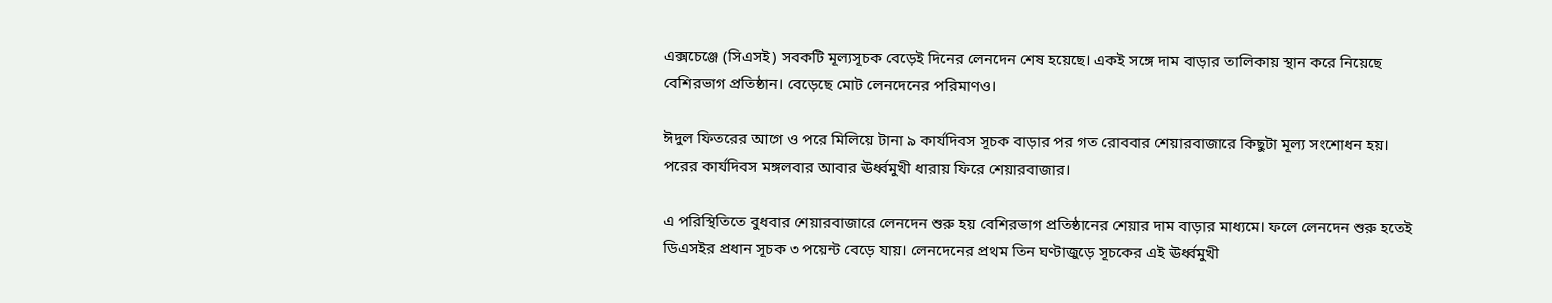এক্সচেঞ্জে (সিএসই) সবকটি মূল্যসূচক বেড়েই দিনের লেনদেন শেষ হয়েছে। একই সঙ্গে দাম বাড়ার তালিকায় স্থান করে নিয়েছে বেশিরভাগ প্রতিষ্ঠান। বেড়েছে মোট লেনদেনের পরিমাণও।

ঈদুল ফিতরের আগে ও পরে মিলিয়ে টানা ৯ কার্যদিবস সূচক বাড়ার পর গত রোববার শেয়ারবাজারে কিছুটা মূল্য সংশোধন হয়। পরের কার্যদিবস মঙ্গলবার আবার ঊর্ধ্বমুখী ধারায় ফিরে শেয়ারবাজার।

এ পরিস্থিতিতে বুধবার শেয়ারবাজারে লেনদেন শুরু হয় বেশিরভাগ প্রতিষ্ঠানের শেয়ার দাম বাড়ার মাধ্যমে। ফলে লেনদেন শুরু হতেই ডিএসইর প্রধান সূচক ৩ পয়েন্ট বেড়ে যায়। লেনদেনের প্রথম তিন ঘণ্টাজুড়ে সূচকের এই ঊর্ধ্বমুখী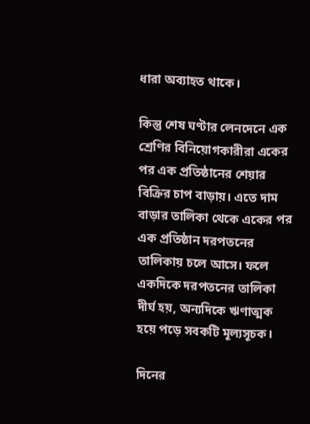ধারা অব্যাহত থাকে।

কিন্তু শেষ ঘণ্টার লেনদেনে এক শ্রেণির বিনিয়োগকারীরা একের পর এক প্রতিষ্ঠানের শেয়ার বিক্রির চাপ বাড়ায়। এতে দাম বাড়ার তালিকা থেকে একের পর এক প্রতিষ্ঠান দরপতনের তালিকায় চলে আসে। ফলে একদিকে দরপতনের তালিকা দীর্ঘ হয়, অন্যদিকে ঋণাত্মক হয়ে পড়ে সবকটি মূল্যসূচক।

দিনের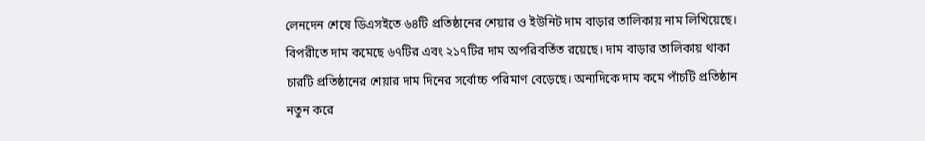লেনদেন শেষে ডিএসইতে ৬৪টি প্রতিষ্ঠানের শেয়ার ও ইউনিট দাম বাড়ার তালিকায় নাম লিখিয়েছে। বিপরীতে দাম কমেছে ৬৭টির এবং ২১৭টির দাম অপরিবর্তিত রয়েছে। দাম বাড়ার তালিকায় থাকা চারটি প্রতিষ্ঠানের শেয়ার দাম দিনের সর্বোচ্চ পরিমাণ বেড়েছে। অন্যদিকে দাম কমে পাঁচটি প্রতিষ্ঠান নতুন করে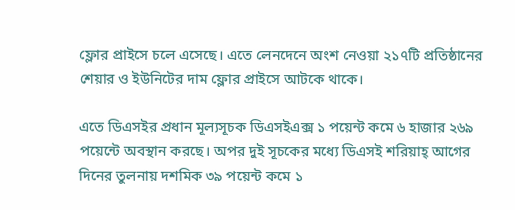ফ্লোর প্রাইসে চলে এসেছে। এতে লেনদেনে অংশ নেওয়া ২১৭টি প্রতিষ্ঠানের শেয়ার ও ইউনিটের দাম ফ্লোর প্রাইসে আটকে থাকে।

এতে ডিএসইর প্রধান মূল্যসূচক ডিএসইএক্স ১ পয়েন্ট কমে ৬ হাজার ২৬৯ পয়েন্টে অবস্থান করছে। অপর দুই সূচকের মধ্যে ডিএসই শরিয়াহ্ আগের দিনের তুলনায় দশমিক ৩৯ পয়েন্ট কমে ১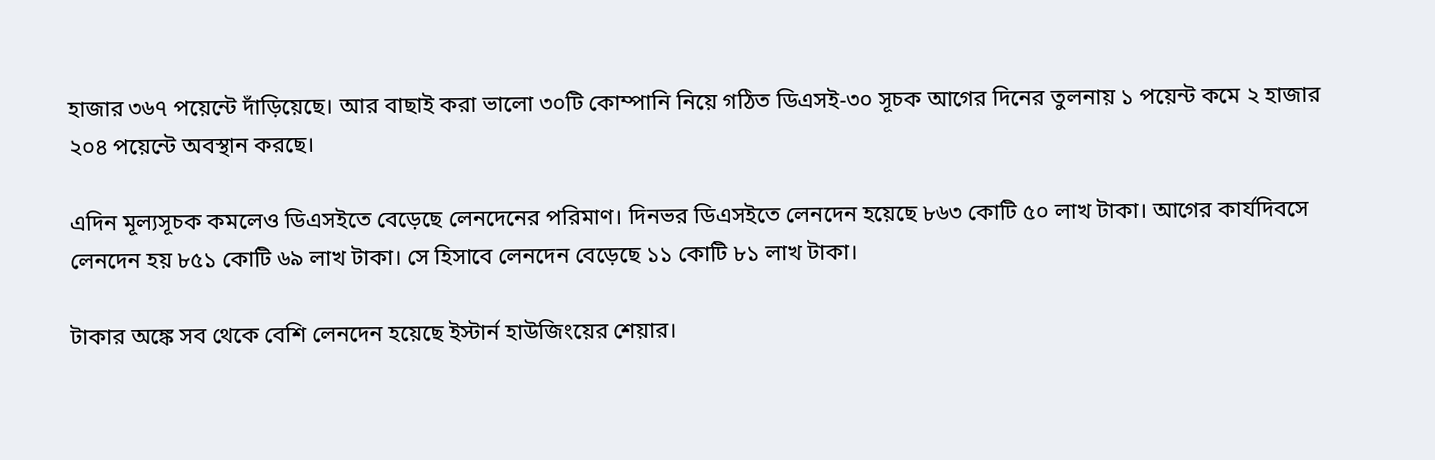হাজার ৩৬৭ পয়েন্টে দাঁড়িয়েছে। আর বাছাই করা ভালো ৩০টি কোম্পানি নিয়ে গঠিত ডিএসই-৩০ সূচক আগের দিনের তুলনায় ১ পয়েন্ট কমে ২ হাজার ২০৪ পয়েন্টে অবস্থান করছে।

এদিন মূল্যসূচক কমলেও ডিএসইতে বেড়েছে লেনদেনের পরিমাণ। দিনভর ডিএসইতে লেনদেন হয়েছে ৮৬৩ কোটি ৫০ লাখ টাকা। আগের কার্যদিবসে লেনদেন হয় ৮৫১ কোটি ৬৯ লাখ টাকা। সে হিসাবে লেনদেন বেড়েছে ১১ কোটি ৮১ লাখ টাকা।

টাকার অঙ্কে সব থেকে বেশি লেনদেন হয়েছে ইস্টার্ন হাউজিংয়ের শেয়ার।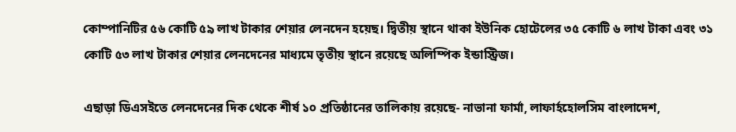কোম্পানিটির ৫৬ কোটি ৫৯ লাখ টাকার শেয়ার লেনদেন হয়েছ। দ্বিতীয় স্থানে থাকা ইউনিক হোটেলের ৩৫ কোটি ৬ লাখ টাকা এবং ৩১ কোটি ৫৩ লাখ টাকার শেয়ার লেনদেনের মাধ্যমে তৃতীয় স্থানে রয়েছে অলিম্পিক ইন্ডাস্ট্রিজ।

এছাড়া ডিএসইতে লেনদেনের দিক থেকে শীর্ষ ১০ প্রতিষ্ঠানের তালিকায় রয়েছে- নাভানা ফার্মা, লাফার্হহোলসিম বাংলাদেশ,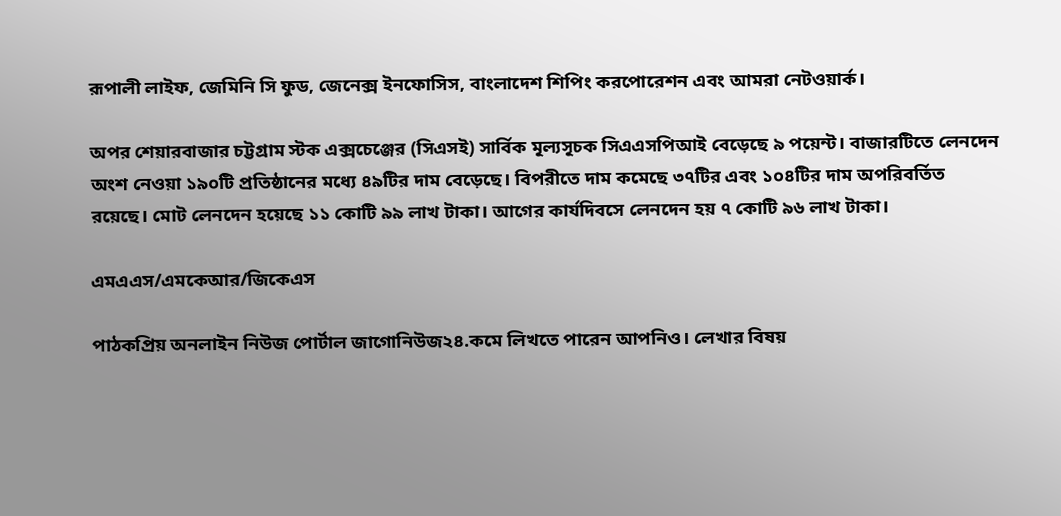রূপালী লাইফ, জেমিনি সি ফুড, জেনেক্স ইনফোসিস, বাংলাদেশ শিপিং করপোরেশন এবং আমরা নেটওয়ার্ক।

অপর শেয়ারবাজার চট্টগ্রাম স্টক এক্সচেঞ্জের (সিএসই) সার্বিক মূল্যসূচক সিএএসপিআই বেড়েছে ৯ পয়েন্ট। বাজারটিতে লেনদেন অংশ নেওয়া ১৯০টি প্রতিষ্ঠানের মধ্যে ৪৯টির দাম বেড়েছে। বিপরীতে দাম কমেছে ৩৭টির এবং ১০৪টির দাম অপরিবর্তিত রয়েছে। মোট লেনদেন হয়েছে ১১ কোটি ৯৯ লাখ টাকা। আগের কার্যদিবসে লেনদেন হয় ৭ কোটি ৯৬ লাখ টাকা।

এমএএস/এমকেআর/জিকেএস

পাঠকপ্রিয় অনলাইন নিউজ পোর্টাল জাগোনিউজ২৪.কমে লিখতে পারেন আপনিও। লেখার বিষয়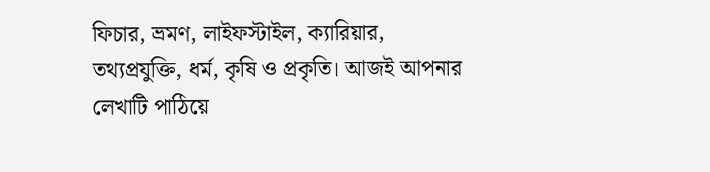ফিচার, ভ্রমণ, লাইফস্টাইল, ক্যারিয়ার, তথ্যপ্রযুক্তি, ধর্ম, কৃষি ও প্রকৃতি। আজই আপনার লেখাটি পাঠিয়ে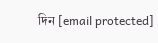দিন [email protected]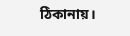ঠিকানায়।